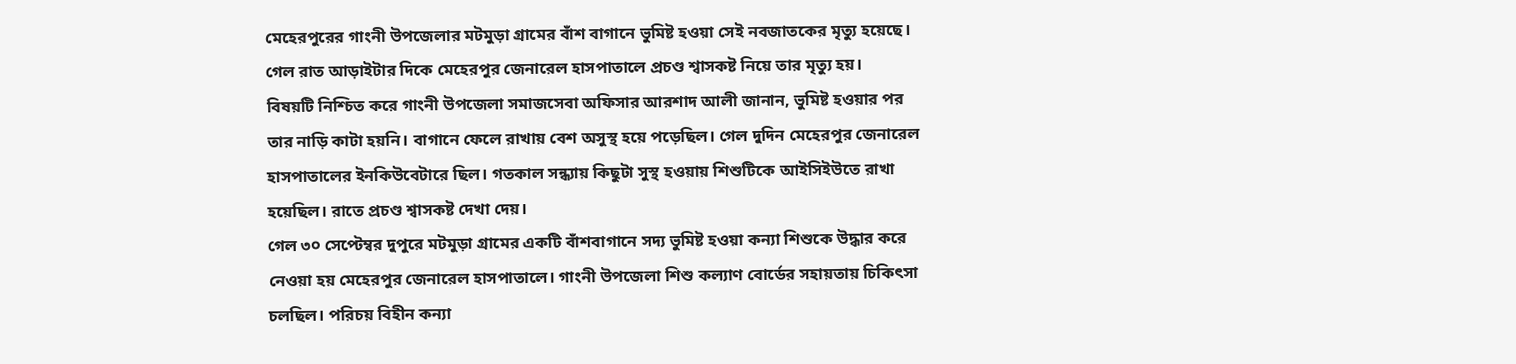মেহেরপুরের গাংনী উপজেলার মটমুড়া গ্রামের বাঁশ বাগানে ভুমিষ্ট হওয়া সেই নবজাতকের মৃত্যু হয়েছে। গেল রাত আড়াইটার দিকে মেহেরপুর জেনারেল হাসপাতালে প্রচণ্ড শ্বাসকষ্ট নিয়ে তার মৃত্যু হয়।
বিষয়টি নিশ্চিত করে গাংনী উপজেলা সমাজসেবা অফিসার আরশাদ আলী জানান, ভুমিষ্ট হওয়ার পর তার নাড়ি কাটা হয়নি। বাগানে ফেলে রাখায় বেশ অসুস্থ হয়ে পড়েছিল। গেল দুদিন মেহেরপুর জেনারেল হাসপাতালের ইনকিউবেটারে ছিল। গতকাল সন্ধ্যায় কিছুটা সুস্থ হওয়ায় শিশুটিকে আইসিইউতে রাখা হয়েছিল। রাতে প্রচণ্ড শ্বাসকষ্ট দেখা দেয়।
গেল ৩০ সেপ্টেম্বর দুপুরে মটমুড়া গ্রামের একটি বাঁশবাগানে সদ্য ভুমিষ্ট হওয়া কন্যা শিশুকে উদ্ধার করে নেওয়া হয় মেহেরপুর জেনারেল হাসপাতালে। গাংনী উপজেলা শিশু কল্যাণ বোর্ডের সহায়তায় চিকিৎসা চলছিল। পরিচয় বিহীন কন্যা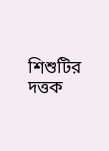শিশুটির দত্তক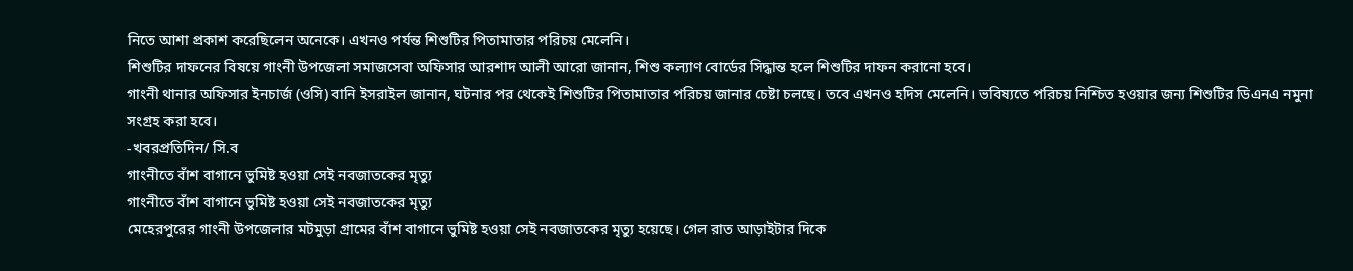নিতে আশা প্রকাশ করেছিলেন অনেকে। এখনও পর্যন্ত শিশুটির পিতামাতার পরিচয় মেলেনি।
শিশুটির দাফনের বিষয়ে গাংনী উপজেলা সমাজসেবা অফিসার আরশাদ আলী আরো জানান, শিশু কল্যাণ বোর্ডের সিদ্ধান্ত হলে শিশুটির দাফন করানো হবে।
গাংনী থানার অফিসার ইনচার্জ (ওসি) বানি ইসরাইল জানান, ঘটনার পর থেকেই শিশুটির পিতামাতার পরিচয় জানার চেষ্টা চলছে। তবে এখনও হদিস মেলেনি। ভবিষ্যতে পরিচয় নিশ্চিত হওয়ার জন্য শিশুটির ডিএনএ নমুনা সংগ্রহ করা হবে।
-খবরপ্রতিদিন/ সি.ব
গাংনীতে বাঁশ বাগানে ভুমিষ্ট হওয়া সেই নবজাতকের মৃত্যু
গাংনীতে বাঁশ বাগানে ভুমিষ্ট হওয়া সেই নবজাতকের মৃত্যু
মেহেরপুরের গাংনী উপজেলার মটমুড়া গ্রামের বাঁশ বাগানে ভুমিষ্ট হওয়া সেই নবজাতকের মৃত্যু হয়েছে। গেল রাত আড়াইটার দিকে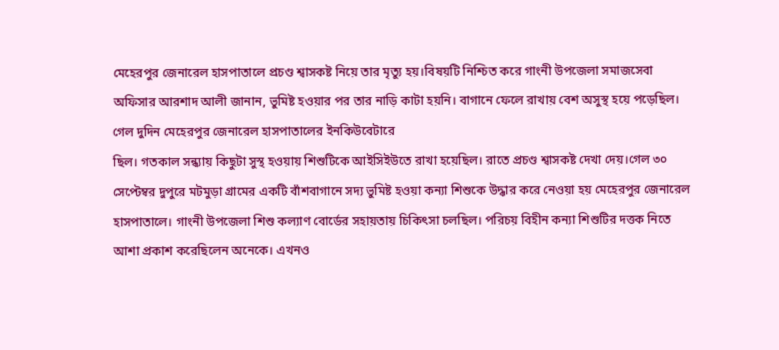মেহেরপুর জেনারেল হাসপাতালে প্রচণ্ড শ্বাসকষ্ট নিয়ে তার মৃত্যু হয়।বিষয়টি নিশ্চিত করে গাংনী উপজেলা সমাজসেবা অফিসার আরশাদ আলী জানান, ভুমিষ্ট হওয়ার পর তার নাড়ি কাটা হয়নি। বাগানে ফেলে রাখায় বেশ অসুস্থ হয়ে পড়েছিল। গেল দুদিন মেহেরপুর জেনারেল হাসপাতালের ইনকিউবেটারে
ছিল। গতকাল সন্ধ্যায় কিছুটা সুস্থ হওয়ায় শিশুটিকে আইসিইউতে রাখা হয়েছিল। রাতে প্রচণ্ড শ্বাসকষ্ট দেখা দেয়।গেল ৩০ সেপ্টেম্বর দুপুরে মটমুড়া গ্রামের একটি বাঁশবাগানে সদ্য ভুমিষ্ট হওয়া কন্যা শিশুকে উদ্ধার করে নেওয়া হয় মেহেরপুর জেনারেল হাসপাতালে। গাংনী উপজেলা শিশু কল্যাণ বোর্ডের সহায়তায় চিকিৎসা চলছিল। পরিচয় বিহীন কন্যা শিশুটির দত্তক নিতে আশা প্রকাশ করেছিলেন অনেকে। এখনও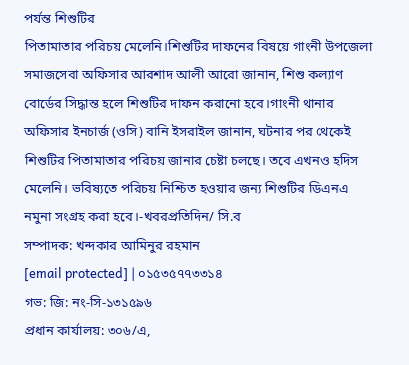পর্যন্ত শিশুটির
পিতামাতার পরিচয় মেলেনি।শিশুটির দাফনের বিষয়ে গাংনী উপজেলা সমাজসেবা অফিসার আরশাদ আলী আরো জানান, শিশু কল্যাণ বোর্ডের সিদ্ধান্ত হলে শিশুটির দাফন করানো হবে।গাংনী থানার অফিসার ইনচার্জ (ওসি) বানি ইসরাইল জানান, ঘটনার পর থেকেই শিশুটির পিতামাতার পরিচয় জানার চেষ্টা চলছে। তবে এখনও হদিস মেলেনি। ভবিষ্যতে পরিচয় নিশ্চিত হওয়ার জন্য শিশুটির ডিএনএ নমুনা সংগ্রহ করা হবে।-খবরপ্রতিদিন/ সি.ব
সম্পাদক: খন্দকার আমিনুর রহমান
[email protected] | ০১৫৩৫৭৭৩৩১৪
গভ: জি: নং-সি-১৩১৫৯৬
প্রধান কার্যালয়: ৩০৬/এ,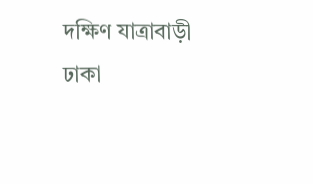দক্ষিণ যাত্রাবাড়ী ঢাকা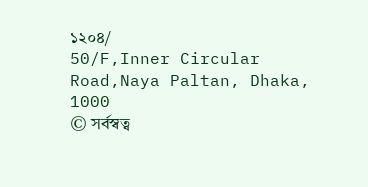১২০৪/
50/F,Inner Circular Road,Naya Paltan, Dhaka, 1000
© সর্বস্বত্ব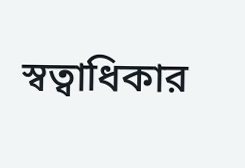স্বত্বাধিকার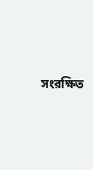সংরক্ষিত